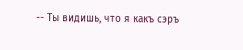-- Ты видишь, что я какъ сэръ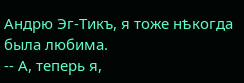Андрю Эг-Тикъ, я тоже нѣкогда была любима.
-- А, теперь я,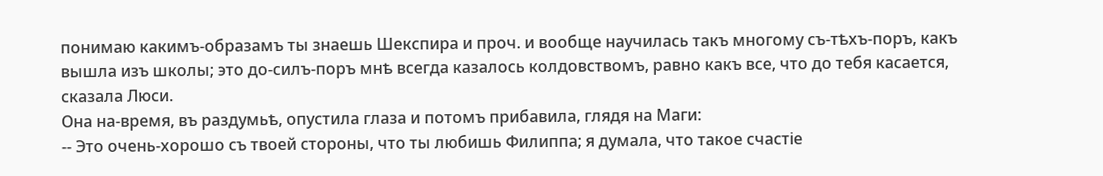понимаю какимъ-образамъ ты знаешь Шекспира и проч. и вообще научилась такъ многому съ-тѣхъ-поръ, какъ вышла изъ школы; это до-силъ-поръ мнѣ всегда казалось колдовствомъ, равно какъ все, что до тебя касается, сказала Люси.
Она на-время, въ раздумьѣ, опустила глаза и потомъ прибавила, глядя на Маги:
-- Это очень-хорошо съ твоей стороны, что ты любишь Филиппа; я думала, что такое счастіе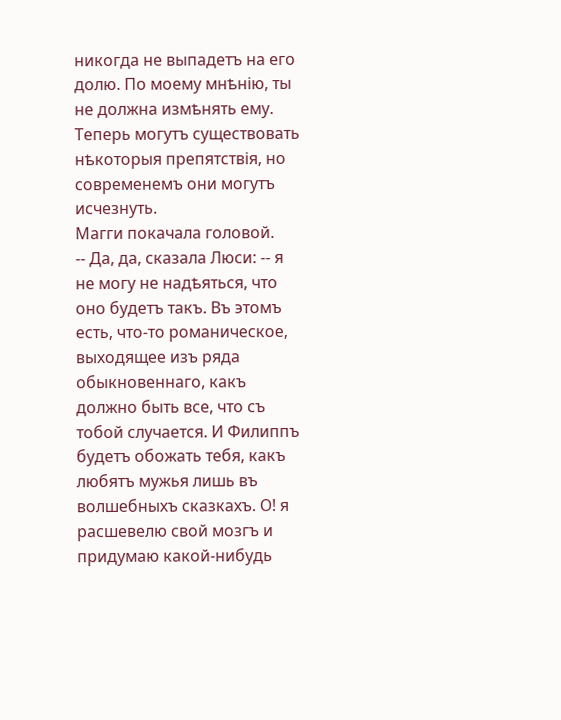никогда не выпадетъ на его долю. По моему мнѣнію, ты не должна измѣнять ему. Теперь могутъ существовать нѣкоторыя препятствія, но современемъ они могутъ исчезнуть.
Магги покачала головой.
-- Да, да, сказала Люси: -- я не могу не надѣяться, что оно будетъ такъ. Въ этомъ есть, что-то романическое, выходящее изъ ряда обыкновеннаго, какъ должно быть все, что съ тобой случается. И Филиппъ будетъ обожать тебя, какъ любятъ мужья лишь въ волшебныхъ сказкахъ. О! я расшевелю свой мозгъ и придумаю какой-нибудь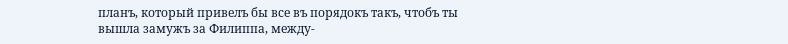планъ, который привелъ бы все въ порядокъ такъ, чтобъ ты вышла замужъ за Филиппа, между-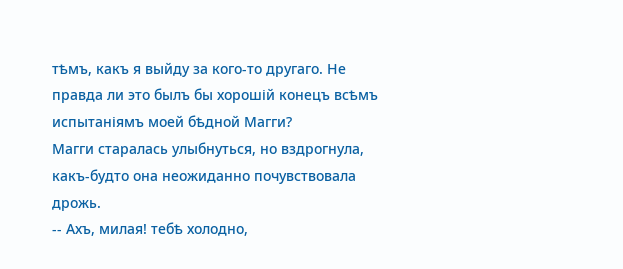тѣмъ, какъ я выйду за кого-то другаго. Не правда ли это былъ бы хорошій конецъ всѣмъ испытаніямъ моей бѣдной Магги?
Магги старалась улыбнуться, но вздрогнула, какъ-будто она неожиданно почувствовала дрожь.
-- Ахъ, милая! тебѣ холодно,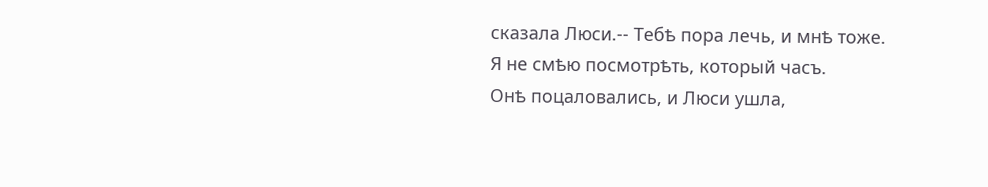сказала Люси.-- Тебѣ пора лечь, и мнѣ тоже. Я не смѣю посмотрѣть, который часъ.
Онѣ поцаловались, и Люси ушла,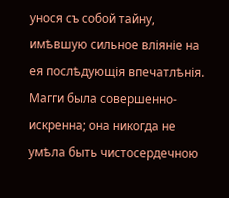унося съ собой тайну, имѣвшую сильное вліяніе на ея послѣдующія впечатлѣнія. Магги была совершенно-искренна; она никогда не умѣла быть чистосердечною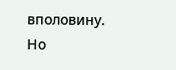вполовину. Но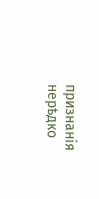признанія нерѣдко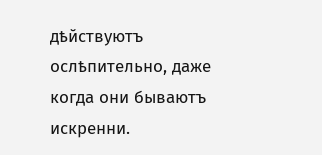дѣйствуютъ ослѣпительно, даже когда они бываютъ искренни.